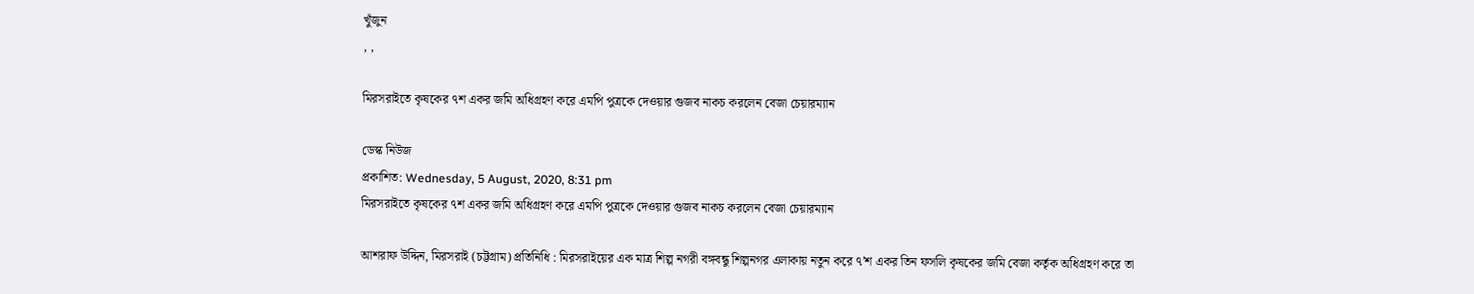খুঁজুন
, ,

মিরসরাইতে কৃষকের ৭শ একর জমি অধিগ্রহণ করে এমপি পুত্রকে দেওয়ার গুজব নাকচ করলেন বেজা চেয়ারম্যান

ডেস্ক নিউজ
প্রকাশিত: Wednesday, 5 August, 2020, 8:31 pm
মিরসরাইতে কৃষকের ৭শ একর জমি অধিগ্রহণ করে এমপি পুত্রকে দেওয়ার গুজব নাকচ করলেন বেজা চেয়ারম্যান

আশরাফ উদ্দিন, মিরসরাই (চট্টগ্রাম) প্রতিনিধি : মিরসরাইয়ের এক মাত্র শিল্প নগরী বঙ্গবন্ধু শিল্পনগর এলাকায় নতুন করে ৭’শ একর তিন ফসলি কৃষকের জমি বেজা কর্তৃক অধিগ্রহণ করে তা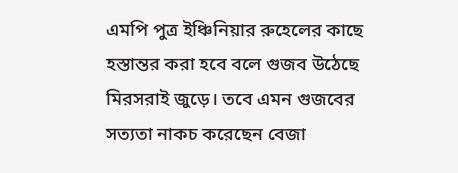এমপি পুত্র ইঞ্চিনিয়ার রুহেলের কাছে হস্তান্তর করা হবে বলে গুজব উঠেছে মিরসরাই জুড়ে। তবে এমন গুজবের সত্যতা নাকচ করেছেন বেজা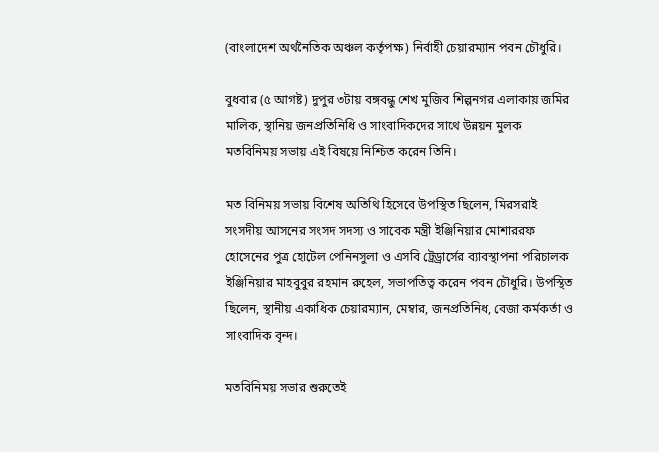(বাংলাদেশ অর্থনৈতিক অঞ্চল কর্তৃপক্ষ) নির্বাহী চেয়ারম্যান পবন চৌধুরি।

বুধবার (৫ আগষ্ট) দুপুর ৩টায় বঙ্গবন্ধু শেখ মুজিব শিল্পনগর এলাকায় জমির মালিক, স্থানিয় জনপ্রতিনিধি ও সাংবাদিকদের সাথে উন্নয়ন মুলক মতবিনিময় সভায় এই বিষয়ে নিশ্চিত করেন তিনি।

মত বিনিময় সভায় বিশেষ অতিথি হিসেবে উপস্থিত ছিলেন, মিরসরাই সংসদীয় আসনের সংসদ সদস্য ও সাবেক মন্ত্রী ইঞ্জিনিয়ার মোশাররফ হোসেনের পুত্র হোটেল পেনিনসুলা ও এসবি ট্রেড্রার্সের ব্যাবস্থাপনা পরিচালক ইঞ্জিনিয়ার মাহবুবুর রহমান রুহেল, সভাপতিত্ব করেন পবন চৌধুরি। উপস্থিত ছিলেন, স্থানীয় একাধিক চেয়ারম্যান, মেম্বার, জনপ্রতিনিধ, বেজা কর্মকর্তা ও সাংবাদিক বৃন্দ।

মতবিনিময় সভার শুরুতেই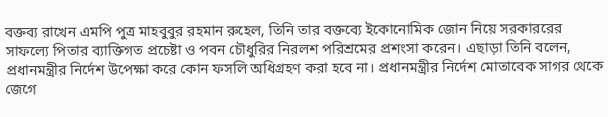বক্তব্য রাখেন এমপি পুত্র মাহবুবুর রহমান রুহেল, তিনি তার বক্তব্যে ইকোনোমিক জোন নিয়ে সরকাররের সাফল্যে পিতার ব্যাক্তিগত প্রচেষ্টা ও পবন চৌধুরির নিরলশ পরিশ্রমের প্রশংসা করেন। এছাড়া তিনি বলেন, প্রধানমন্ত্রীর নির্দেশ উপেক্ষা করে কোন ফসলি অধিগ্রহণ করা হবে না। প্রধানমন্ত্রীর নির্দেশ মোতাবেক সাগর থেকে জেগে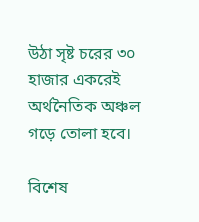উঠা সৃষ্ট চরের ৩০ হাজার একরেই অর্থনৈতিক অঞ্চল গড়ে তোলা হবে।

বিশেষ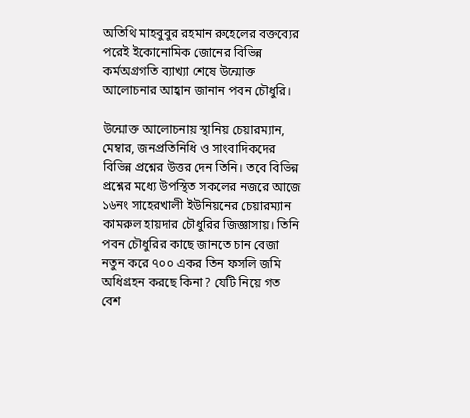অতিথি মাহবুবুর রহমান রুহেলের বক্তব্যের পরেই ইকোনোমিক জোনের বিভিন্ন কর্মঅগ্রগতি ব্যাখ্যা শেষে উন্মোক্ত আলোচনার আহ্বান জানান পবন চৌধুরি।

উন্মোক্ত আলোচনায় স্থানিয় চেয়ারম্যান, মেম্বার, জনপ্রতিনিধি ও সাংবাদিকদের বিভিন্ন প্রশ্নের উত্তর দেন তিনি। তবে বিভিন্ন প্রশ্নের মধ্যে উপস্থিত সকলের নজরে আজে ১৬নং সাহেরখালী ইউনিয়নের চেয়ারম্যান কামরুল হায়দার চৌধুরির জিজ্ঞাসায়। তিনি পবন চৌধুরির কাছে জানতে চান বেজা নতুন করে ৭০০ একর তিন ফসলি জমি অধিগ্রহন করছে কিনা? যেটি নিয়ে গত বেশ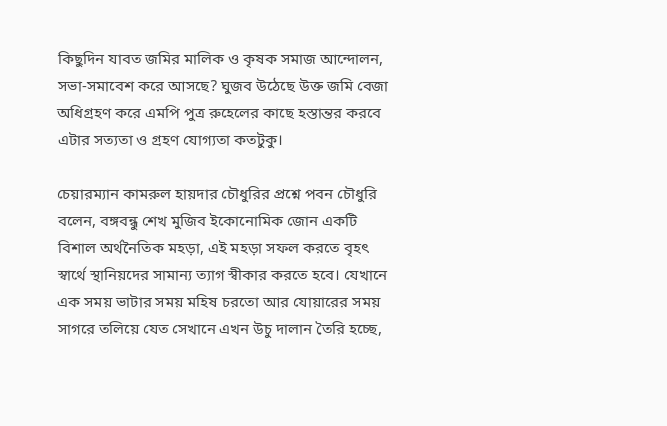কিছুদিন যাবত জমির মালিক ও কৃষক সমাজ আন্দোলন, সভা-সমাবেশ করে আসছে? ঘুজব উঠেছে উক্ত জমি বেজা অধিগ্রহণ করে এমপি পুত্র রুহেলের কাছে হস্তান্তর করবে এটার সত্যতা ও গ্রহণ যোগ্যতা কতটুকু।

চেয়ারম্যান কামরুল হায়দার চৌধুরির প্রশ্নে পবন চৌধুরি বলেন, বঙ্গবন্ধু শেখ মুজিব ইকোনোমিক জোন একটি বিশাল অর্থনৈতিক মহড়া, এই মহড়া সফল করতে বৃহৎ স্বার্থে স্থানিয়দের সামান্য ত্যাগ স্বীকার করতে হবে। যেখানে এক সময় ভাটার সময় মহিষ চরতো আর যোয়ারের সময় সাগরে তলিয়ে যেত সেখানে এখন উচু দালান তৈরি হচ্ছে,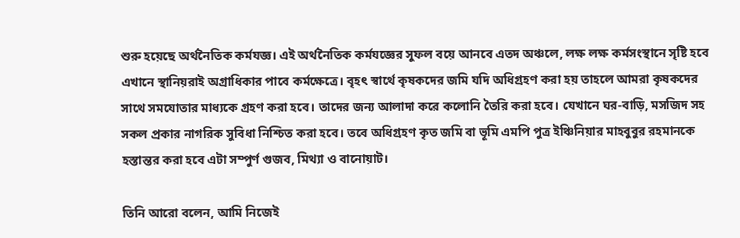শুরু হয়েছে অর্থনৈতিক কর্মযজ্ঞ। এই অর্থনৈতিক কর্মযজ্ঞের সুফল বয়ে আনবে এতদ অঞ্চলে, লক্ষ লক্ষ কর্মসংস্থানে সৃষ্টি হবে এখানে স্থানিয়রাই অগ্রাধিকার পাবে কর্মক্ষেত্রে। বৃহৎ স্বার্থে কৃষকদের জমি যদি অধিগ্রহণ করা হয় তাহলে আমরা কৃষকদের সাথে সমযোতার মাধ্যকে গ্রহণ করা হবে। তাদের জন্য আলাদা করে কলোনি তৈরি করা হবে। যেখানে ঘর-বাড়ি, মসজিদ সহ সকল প্রকার নাগরিক সুবিধা নিশ্চিত করা হবে। তবে অধিগ্রহণ কৃত জমি বা ভূমি এমপি পুত্র ইঞ্চিনিয়ার মাহবুবুর রহমানকে হস্তান্তর করা হবে এটা সম্পুর্ণ গুজব, মিথ্যা ও বানোয়াট।

তিনি আরো বলেন, আমি নিজেই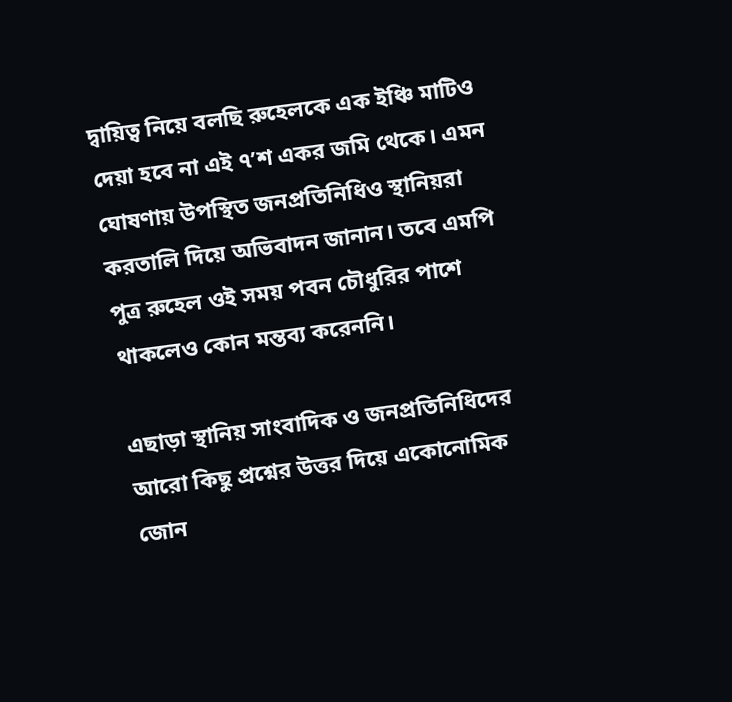দ্বায়িত্ব নিয়ে বলছি রুহেলকে এক ইঞ্চি মাটিও দেয়া হবে না এই ৭’শ একর জমি থেকে। এমন ঘোষণায় উপস্থিত জনপ্রতিনিধিও স্থানিয়রা করতালি দিয়ে অভিবাদন জানান। তবে এমপি পুত্র রুহেল ওই সময় পবন চৌধুরির পাশে থাকলেও কোন মন্তব্য করেননি।

এছাড়া স্থানিয় সাংবাদিক ও জনপ্রতিনিধিদের আরো কিছু প্রশ্নের উত্তর দিয়ে একোনোমিক জোন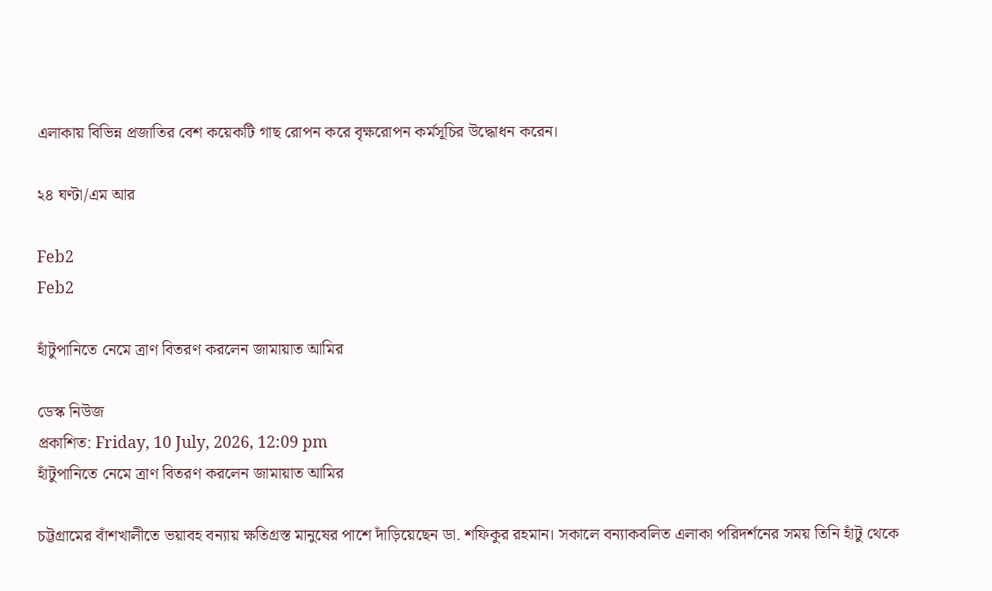এলাকায় বিভিন্ন প্রজাতির বেশ কয়েকটি গাছ রোপন করে বৃক্ষরোপন কর্মসূচির উদ্ধোধন করেন।

২৪ ঘণ্টা/এম আর

Feb2
Feb2

হাঁটুপানিতে নেমে ত্রাণ বিতরণ করলেন জামায়াত আমির

ডেস্ক নিউজ
প্রকাশিত: Friday, 10 July, 2026, 12:09 pm
হাঁটুপানিতে নেমে ত্রাণ বিতরণ করলেন জামায়াত আমির

চট্টগ্রামের বাঁশখালীতে ভয়াবহ বন্যায় ক্ষতিগ্রস্ত মানুষের পাশে দাঁড়িয়েছেন ডা. শফিকুর রহমান। সকালে বন্যাকবলিত এলাকা পরিদর্শনের সময় তিনি হাঁটু থেকে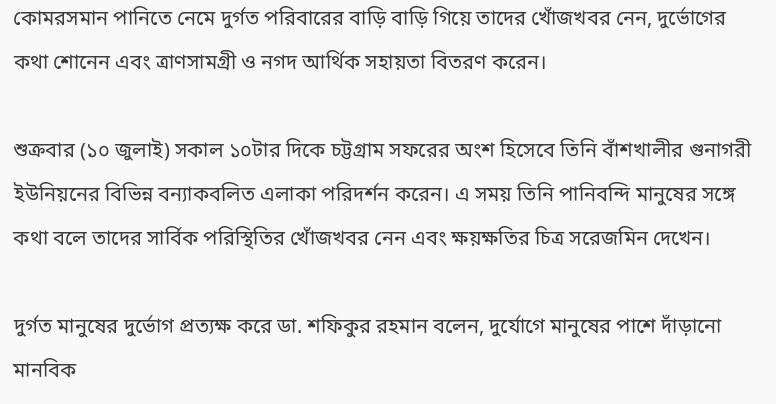কোমরসমান পানিতে নেমে দুর্গত পরিবারের বাড়ি বাড়ি গিয়ে তাদের খোঁজখবর নেন, দুর্ভোগের কথা শোনেন এবং ত্রাণসামগ্রী ও নগদ আর্থিক সহায়তা বিতরণ করেন।

শুক্রবার (১০ জুলাই) সকাল ১০টার দিকে চট্টগ্রাম সফরের অংশ হিসেবে তিনি বাঁশখালীর গুনাগরী ইউনিয়নের বিভিন্ন বন্যাকবলিত এলাকা পরিদর্শন করেন। এ সময় তিনি পানিবন্দি মানুষের সঙ্গে কথা বলে তাদের সার্বিক পরিস্থিতির খোঁজখবর নেন এবং ক্ষয়ক্ষতির চিত্র সরেজমিন দেখেন।

দুর্গত মানুষের দুর্ভোগ প্রত্যক্ষ করে ডা. শফিকুর রহমান বলেন, দুর্যোগে মানুষের পাশে দাঁড়ানো মানবিক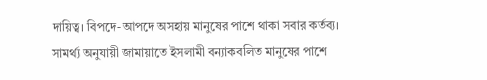দায়িত্ব। বিপদে-আপদে অসহায় মানুষের পাশে থাকা সবার কর্তব্য। সামর্থ্য অনুযায়ী জামায়াতে ইসলামী বন্যাকবলিত মানুষের পাশে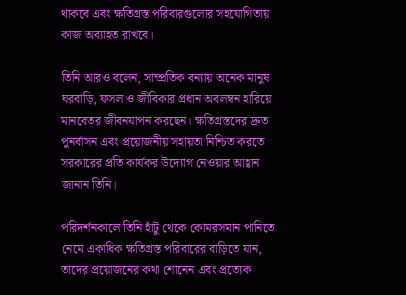থাকবে এবং ক্ষতিগ্রস্ত পরিবারগুলোর সহযোগিতায় কাজ অব্যাহত রাখবে।

তিনি আরও বলেন, সাম্প্রতিক বন্যায় অনেক মানুষ ঘরবাড়ি, ফসল ও জীবিকার প্রধান অবলম্বন হারিয়ে মানবেতর জীবনযাপন করছেন। ক্ষতিগ্রস্তদের দ্রুত পুনর্বাসন এবং প্রয়োজনীয় সহায়তা নিশ্চিত করতে সরকারের প্রতি কার্যকর উদ্যোগ নেওয়ার আহ্বান জানান তিনি।

পরিদর্শনকালে তিনি হাঁটু থেকে কোমরসমান পানিতে নেমে একাধিক ক্ষতিগ্রস্ত পরিবারের বাড়িতে যান, তাদের প্রয়োজনের কথা শোনেন এবং প্রত্যেক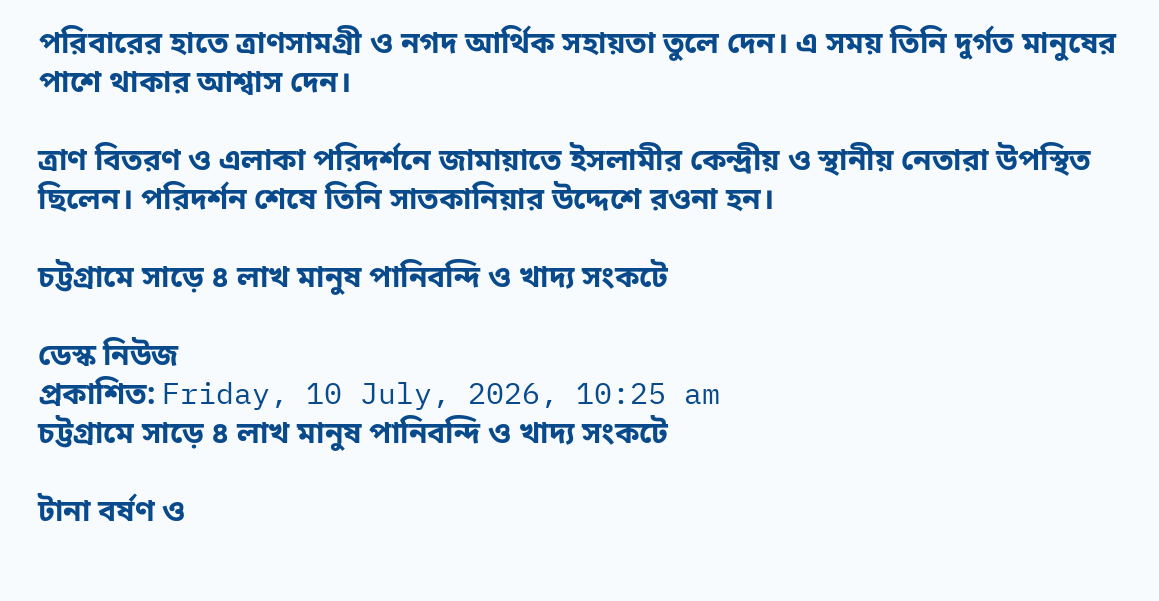পরিবারের হাতে ত্রাণসামগ্রী ও নগদ আর্থিক সহায়তা তুলে দেন। এ সময় তিনি দুর্গত মানুষের পাশে থাকার আশ্বাস দেন।

ত্রাণ বিতরণ ও এলাকা পরিদর্শনে জামায়াতে ইসলামীর কেন্দ্রীয় ও স্থানীয় নেতারা উপস্থিত ছিলেন। পরিদর্শন শেষে তিনি সাতকানিয়ার উদ্দেশে রওনা হন।

চট্টগ্রামে সাড়ে ৪ লাখ মানুষ পানিবন্দি ও খাদ্য সংকটে

ডেস্ক নিউজ
প্রকাশিত: Friday, 10 July, 2026, 10:25 am
চট্টগ্রামে সাড়ে ৪ লাখ মানুষ পানিবন্দি ও খাদ্য সংকটে

টানা বর্ষণ ও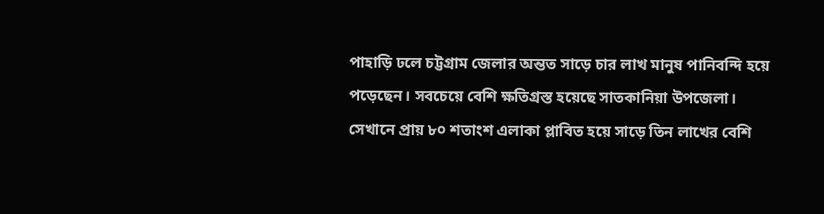পাহাড়ি ঢলে চট্টগ্রাম জেলার অন্তত সাড়ে চার লাখ মানুষ পানিবন্দি হয়ে পড়েছেন। সবচেয়ে বেশি ক্ষতিগ্রস্ত হয়েছে সাতকানিয়া উপজেলা। সেখানে প্রায় ৮০ শতাংশ এলাকা প্লাবিত হয়ে সাড়ে তিন লাখের বেশি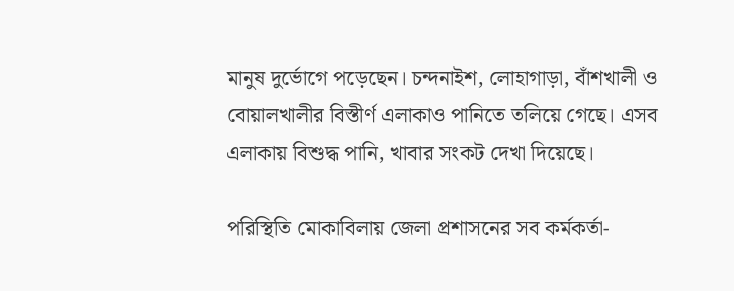মানুষ দুর্ভোগে পড়েছেন। চন্দনাইশ, লোহাগাড়া, বাঁশখালী ও বোয়ালখালীর বিস্তীর্ণ এলাকাও পানিতে তলিয়ে গেছে। এসব এলাকায় বিশুদ্ধ পানি, খাবার সংকট দেখা দিয়েছে।

পরিস্থিতি মোকাবিলায় জেলা প্রশাসনের সব কর্মকর্তা-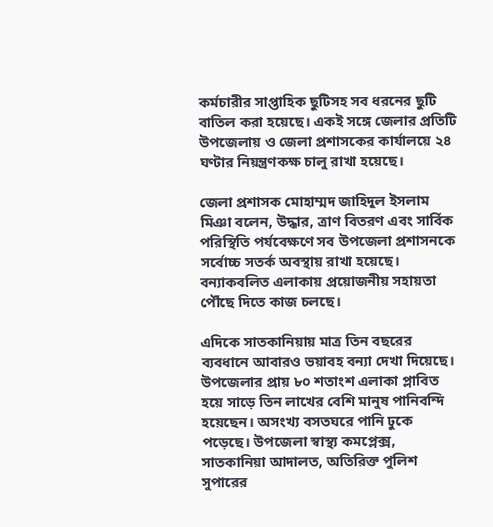কর্মচারীর সাপ্তাহিক ছুটিসহ সব ধরনের ছুটি বাতিল করা হয়েছে। একই সঙ্গে জেলার প্রতিটি উপজেলায় ও জেলা প্রশাসকের কার্যালয়ে ২৪ ঘণ্টার নিয়ন্ত্রণকক্ষ চালু রাখা হয়েছে।

জেলা প্রশাসক মোহাম্মদ জাহিদুল ইসলাম মিঞা বলেন, উদ্ধার, ত্রাণ বিতরণ এবং সার্বিক পরিস্থিতি পর্যবেক্ষণে সব উপজেলা প্রশাসনকে সর্বোচ্চ সতর্ক অবস্থায় রাখা হয়েছে। বন্যাকবলিত এলাকায় প্রয়োজনীয় সহায়তা পৌঁছে দিতে কাজ চলছে।

এদিকে সাতকানিয়ায় মাত্র তিন বছরের ব্যবধানে আবারও ভয়াবহ বন্যা দেখা দিয়েছে। উপজেলার প্রায় ৮০ শতাংশ এলাকা প্লাবিত হয়ে সাড়ে তিন লাখের বেশি মানুষ পানিবন্দি হয়েছেন। অসংখ্য বসতঘরে পানি ঢুকে পড়েছে। উপজেলা স্বাস্থ্য কমপ্লেক্স, সাতকানিয়া আদালত, অতিরিক্ত পুলিশ সুপারের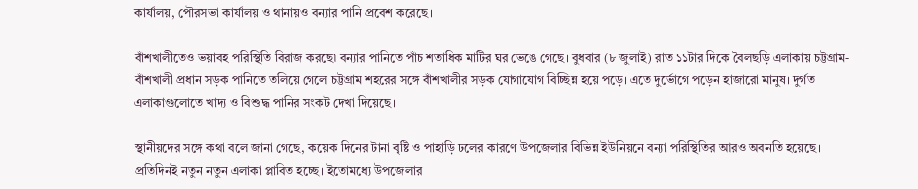কার্যালয়, পৌরসভা কার্যালয় ও থানায়ও বন্যার পানি প্রবেশ করেছে।

বাঁশখালীতেও ভয়াবহ পরিস্থিতি বিরাজ করছে৷ বন্যার পানিতে পাঁচ শতাধিক মাটির ঘর ভেঙে গেছে। বুধবার (৮ জুলাই) রাত ১১টার দিকে বৈলছড়ি এলাকায় চট্টগ্রাম-বাঁশখালী প্রধান সড়ক পানিতে তলিয়ে গেলে চট্টগ্রাম শহরের সঙ্গে বাঁশখালীর সড়ক যোগাযোগ বিচ্ছিন্ন হয়ে পড়ে। এতে দুর্ভোগে পড়েন হাজারো মানুষ। দুর্গত এলাকাগুলোতে খাদ্য ও বিশুদ্ধ পানির সংকট দেখা দিয়েছে।

স্থানীয়দের সঙ্গে কথা বলে জানা গেছে, কয়েক দিনের টানা বৃষ্টি ও পাহাড়ি ঢলের কারণে উপজেলার বিভিন্ন ইউনিয়নে বন্যা পরিস্থিতির আরও অবনতি হয়েছে। প্রতিদিনই নতুন নতুন এলাকা প্লাবিত হচ্ছে। ইতোমধ্যে উপজেলার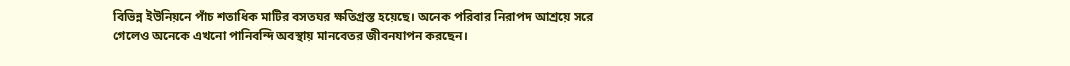বিভিন্ন ইউনিয়নে পাঁচ শতাধিক মাটির বসতঘর ক্ষতিগ্রস্ত হয়েছে। অনেক পরিবার নিরাপদ আশ্রয়ে সরে গেলেও অনেকে এখনো পানিবন্দি অবস্থায় মানবেতর জীবনযাপন করছেন।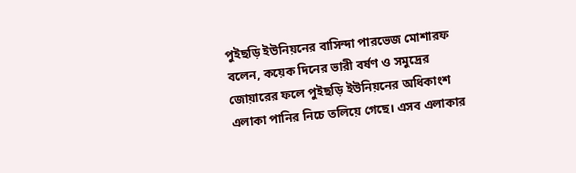পুইছড়ি ইউনিয়নের বাসিন্দা পারভেজ মোশারফ বলেন, কয়েক দিনের ভারী বর্ষণ ও সমুদ্রের জোয়ারের ফলে পুইছড়ি ইউনিয়নের অধিকাংশ এলাকা পানির নিচে তলিয়ে গেছে। এসব এলাকার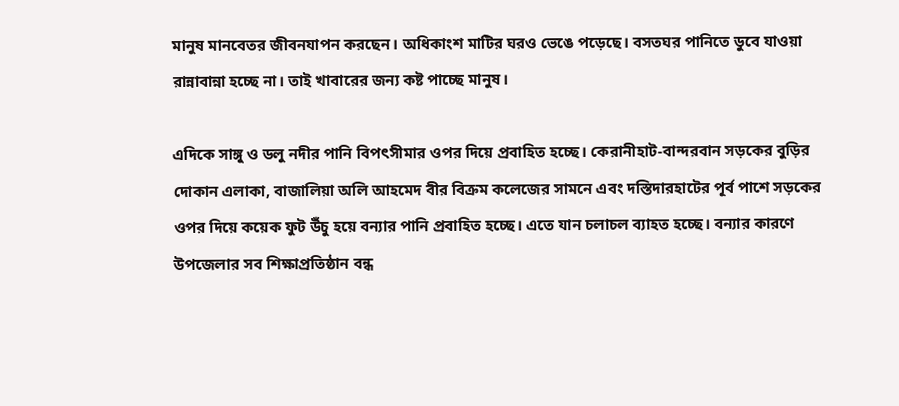মানুষ মানবেতর জীবনযাপন করছেন। অধিকাংশ মাটির ঘরও ভেঙে পড়েছে। বসতঘর পানিতে ডুবে যাওয়া রান্নাবান্না হচ্ছে না। তাই খাবারের জন্য কষ্ট পাচ্ছে মানুষ।

এদিকে সাঙ্গু ও ডলু নদীর পানি বিপৎসীমার ওপর দিয়ে প্রবাহিত হচ্ছে। কেরানীহাট-বান্দরবান সড়কের বুড়ির দোকান এলাকা, বাজালিয়া অলি আহমেদ বীর বিক্রম কলেজের সামনে এবং দস্তিদারহাটের পূর্ব পাশে সড়কের ওপর দিয়ে কয়েক ফুট উঁচু হয়ে বন্যার পানি প্রবাহিত হচ্ছে। এতে যান চলাচল ব্যাহত হচ্ছে। বন্যার কারণে উপজেলার সব শিক্ষাপ্রতিষ্ঠান বন্ধ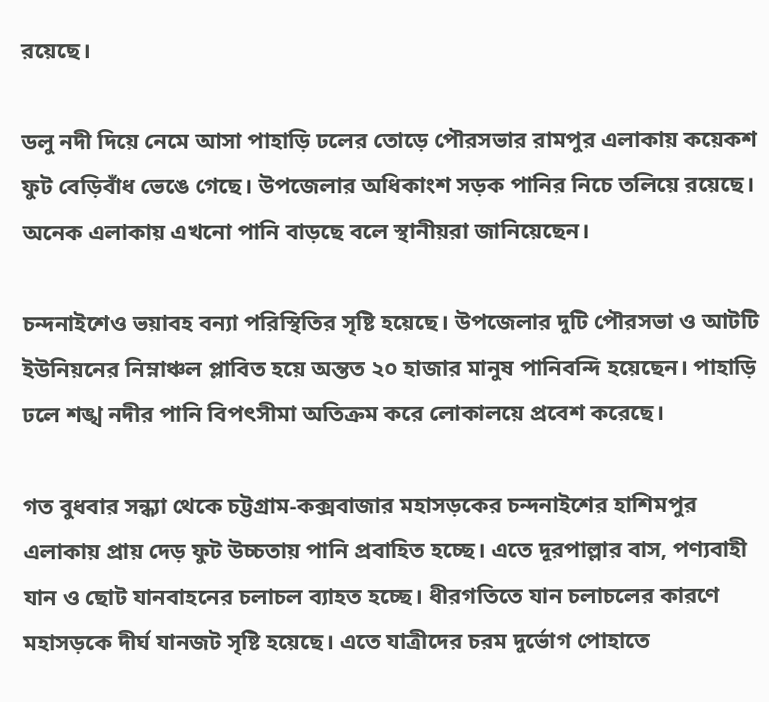রয়েছে।

ডলু নদী দিয়ে নেমে আসা পাহাড়ি ঢলের তোড়ে পৌরসভার রামপুর এলাকায় কয়েকশ ফুট বেড়িবাঁধ ভেঙে গেছে। উপজেলার অধিকাংশ সড়ক পানির নিচে তলিয়ে রয়েছে। অনেক এলাকায় এখনো পানি বাড়ছে বলে স্থানীয়রা জানিয়েছেন।

চন্দনাইশেও ভয়াবহ বন্যা পরিস্থিতির সৃষ্টি হয়েছে। উপজেলার দুটি পৌরসভা ও আটটি ইউনিয়নের নিম্নাঞ্চল প্লাবিত হয়ে অন্তত ২০ হাজার মানুষ পানিবন্দি হয়েছেন। পাহাড়ি ঢলে শঙ্খ নদীর পানি বিপৎসীমা অতিক্রম করে লোকালয়ে প্রবেশ করেছে।

গত বুধবার সন্ধ্যা থেকে চট্টগ্রাম-কক্সবাজার মহাসড়কের চন্দনাইশের হাশিমপুর এলাকায় প্রায় দেড় ফুট উচ্চতায় পানি প্রবাহিত হচ্ছে। এতে দূরপাল্লার বাস, পণ্যবাহী যান ও ছোট যানবাহনের চলাচল ব্যাহত হচ্ছে। ধীরগতিতে যান চলাচলের কারণে মহাসড়কে দীর্ঘ যানজট সৃষ্টি হয়েছে। এতে যাত্রীদের চরম দুর্ভোগ পোহাতে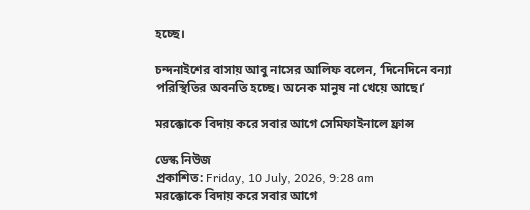হচ্ছে।

চন্দনাইশের বাসায় আবু নাসের আলিফ বলেন, ‘দিনেদিনে বন্যা পরিস্থিতির অবনতি হচ্ছে। অনেক মানুষ না খেয়ে আছে।’

মরক্কোকে বিদায় করে সবার আগে সেমিফাইনালে ফ্রান্স

ডেস্ক নিউজ
প্রকাশিত: Friday, 10 July, 2026, 9:28 am
মরক্কোকে বিদায় করে সবার আগে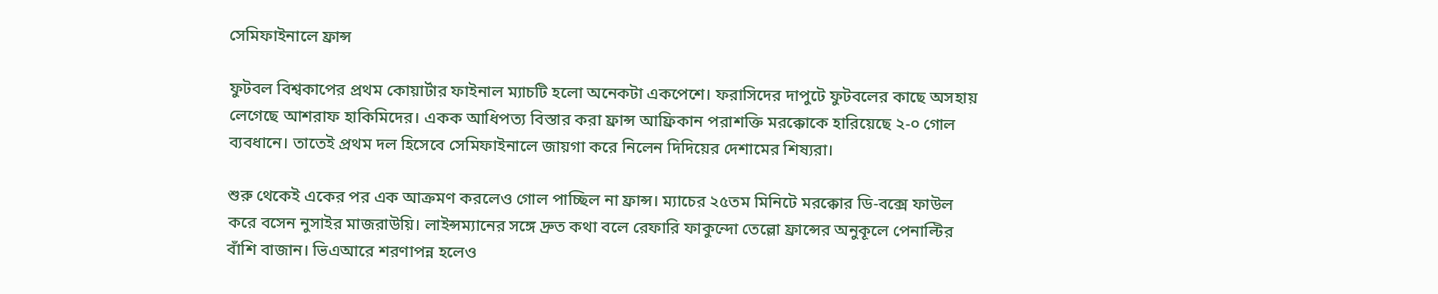সেমিফাইনালে ফ্রান্স

ফুটবল বিশ্বকাপের প্রথম কোয়ার্টার ফাইনাল ম্যাচটি হলো অনেকটা একপেশে। ফরাসিদের দাপুটে ফুটবলের কাছে অসহায় লেগেছে আশরাফ হাকিমিদের। একক আধিপত্য বিস্তার করা ফ্রান্স আফ্রিকান পরাশক্তি মরক্কোকে হারিয়েছে ২-০ গোল ব্যবধানে। তাতেই প্রথম দল হিসেবে সেমিফাইনালে জায়গা করে নিলেন দিদিয়ের দেশামের শিষ্যরা।

শুরু থেকেই একের পর এক আক্রমণ করলেও গোল পাচ্ছিল না ফ্রান্স। ম্যাচের ২৫তম মিনিটে মরক্কোর ডি-বক্সে ফাউল করে বসেন নুসাইর মাজরাউয়ি। লাইন্সম্যানের সঙ্গে দ্রুত কথা বলে রেফারি ফাকুন্দো তেল্লো ফ্রান্সের অনুকূলে পেনাল্টির বাঁশি বাজান। ভিএআরে শরণাপন্ন হলেও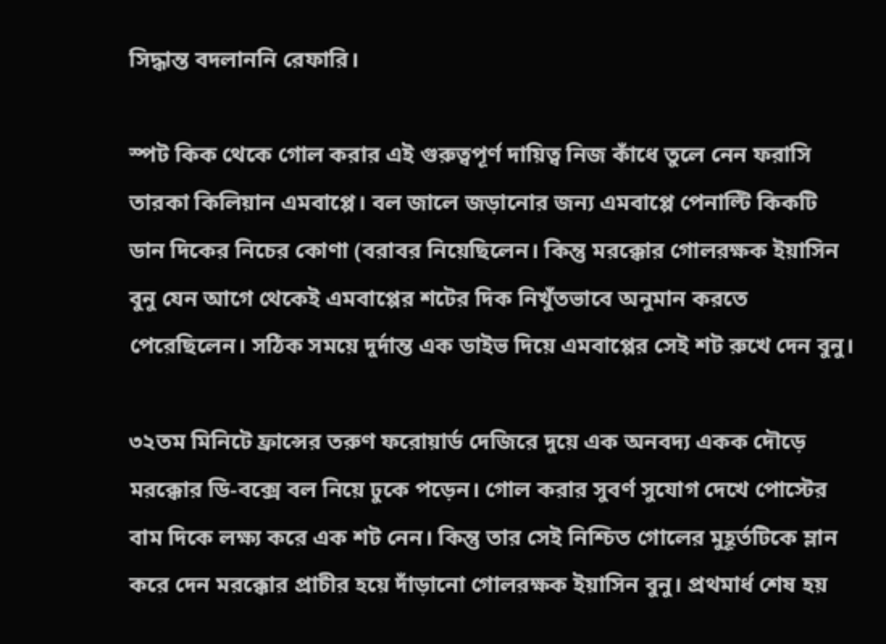সিদ্ধান্ত বদলাননি রেফারি।

স্পট কিক থেকে গোল করার এই গুরুত্বপূর্ণ দায়িত্ব নিজ কাঁধে তুলে নেন ফরাসি তারকা কিলিয়ান এমবাপ্পে। বল জালে জড়ানোর জন্য এমবাপ্পে পেনাল্টি কিকটি ডান দিকের নিচের কোণা (বরাবর নিয়েছিলেন। কিন্তু মরক্কোর গোলরক্ষক ইয়াসিন বুনু যেন আগে থেকেই এমবাপ্পের শটের দিক নিখুঁতভাবে অনুমান করতে পেরেছিলেন। সঠিক সময়ে দুর্দান্ত এক ডাইভ দিয়ে এমবাপ্পের সেই শট রুখে দেন বুনু।

৩২তম মিনিটে ফ্রান্সের তরুণ ফরোয়ার্ড দেজিরে দুয়ে এক অনবদ্য একক দৌড়ে মরক্কোর ডি-বক্সে বল নিয়ে ঢুকে পড়েন। গোল করার সুবর্ণ সুযোগ দেখে পোস্টের বাম দিকে লক্ষ্য করে এক শট নেন। কিন্তু তার সেই নিশ্চিত গোলের মুহূর্তটিকে ম্লান করে দেন মরক্কোর প্রাচীর হয়ে দাঁড়ানো গোলরক্ষক ইয়াসিন বুনু। প্রথমার্ধ শেষ হয়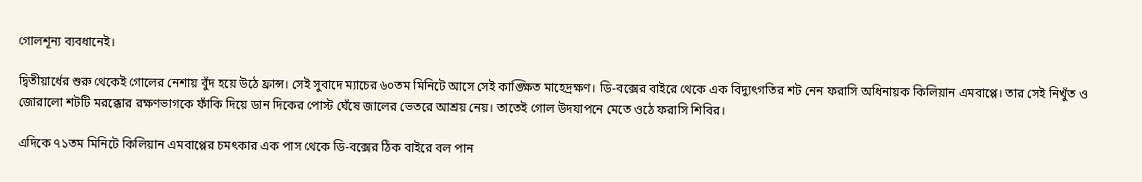গোলশূন্য ব্যবধানেই।

দ্বিতীয়ার্ধের শুরু থেকেই গোলের নেশায় বুঁদ হয়ে উঠে ফ্রান্স। সেই সুবাদে ম্যাচের ৬০তম মিনিটে আসে সেই কাঙ্ক্ষিত মাহেদ্রক্ষণ। ডি-বক্সের বাইরে থেকে এক বিদ্যুৎগতির শট নেন ফরাসি অধিনায়ক কিলিয়ান এমবাপ্পে। তার সেই নিখুঁত ও জোরালো শটটি মরক্কোর রক্ষণভাগকে ফাঁকি দিয়ে ডান দিকের পোস্ট ঘেঁষে জালের ভেতরে আশ্রয় নেয়। তাতেই গোল উদযাপনে মেতে ওঠে ফরাসি শিবির।

এদিকে ৭১তম মিনিটে কিলিয়ান এমবাপ্পের চমৎকার এক পাস থেকে ডি-বক্সের ঠিক বাইরে বল পান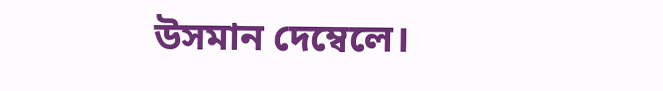উসমান দেম্বেলে।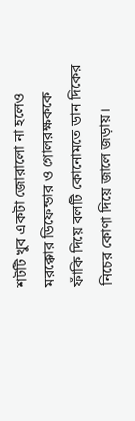শটটি খুব একটা জোরালো না হলেও মরক্কোর ডিফেন্ডার ও গোলরক্ষককে ফাঁকি দিয়ে বলটি কোনোমতে ডান দিকের নিচের কোণা দিয়ে জালে জড়ায়।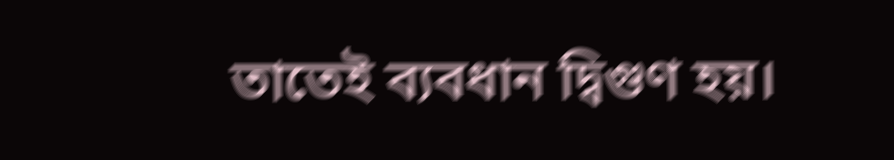তাতেই ব্যবধান দ্বিগুণ হয়।